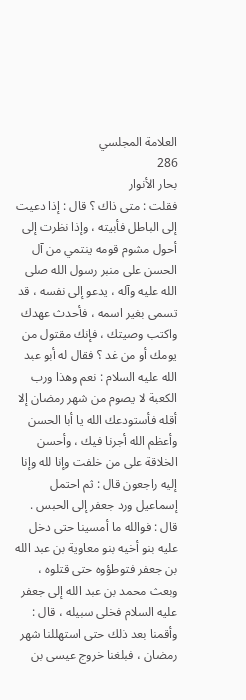العلامة المجلسي
286
بحار الأنوار
فقلت : متى ذاك ؟ قال : إذا دعيت إلى الباطل فأبيته ، وإذا نظرت إلى أحول مشوم قومه ينتمي من آل الحسن على منبر رسول الله صلى الله عليه وآله ، يدعو إلى نفسه ، قد تسمى بغير اسمه ، فأحدث عهدك واكتب وصيتك ، فإنك مقتول من يومك أو من غد ؟ فقال له أبو عبد الله عليه السلام : نعم وهذا ورب الكعبة لا يصوم من شهر رمضان إلا أقله فأستودعك الله يا أبا الحسن وأعظم الله أجرنا فيك ، وأحسن الخلاقة على من خلفت وإنا لله وإنا إليه راجعون قال : ثم احتمل إسماعيل ورد جعفر إلى الحبس . قال : فوالله ما أمسينا حتى دخل عليه بنو أخيه بنو معاوية بن عبد الله بن جعفر فتوطؤوه حتى قتلوه ، وبعث محمد بن عبد الله إلى جعفر عليه السلام فخلى سبيله ، قال : وأقمنا بعد ذلك حتى استهللنا شهر رمضان ، فبلغنا خروج عيسى بن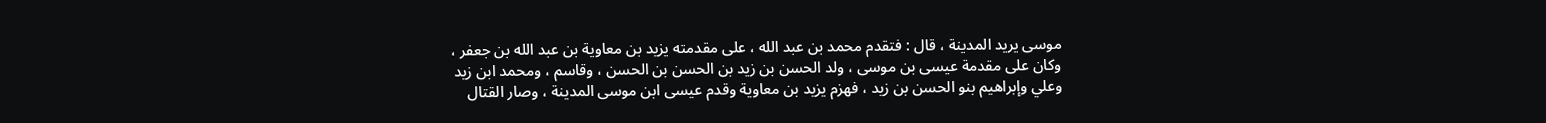موسى يريد المدينة ، قال : فتقدم محمد بن عبد الله ، على مقدمته يزيد بن معاوية بن عبد الله بن جعفر ، وكان على مقدمة عيسى بن موسى ، ولد الحسن بن زيد بن الحسن بن الحسن ، وقاسم ، ومحمد ابن زيد وعلي وإبراهيم بنو الحسن بن زيد ، فهزم يزيد بن معاوية وقدم عيسى ابن موسى المدينة ، وصار القتال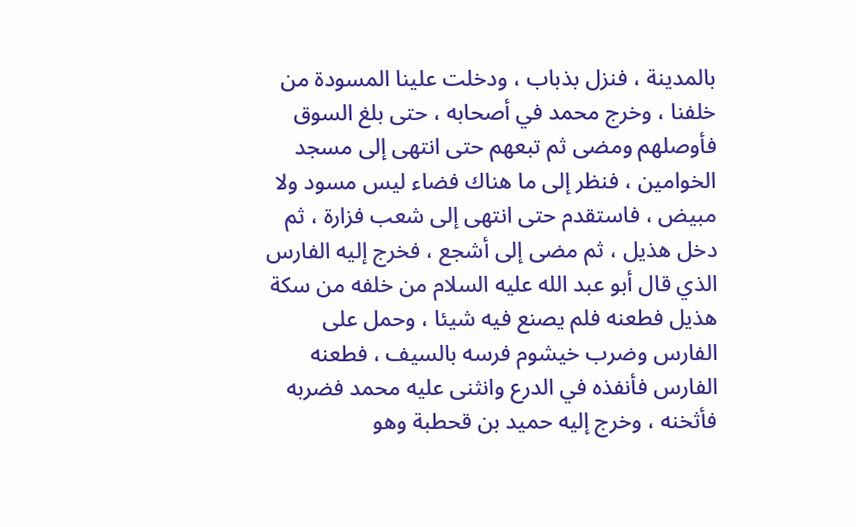بالمدينة ، فنزل بذباب ، ودخلت علينا المسودة من خلفنا ، وخرج محمد في أصحابه ، حتى بلغ السوق فأوصلهم ومضى ثم تبعهم حتى انتهى إلى مسجد الخوامين ، فنظر إلى ما هناك فضاء ليس مسود ولا مبيض ، فاستقدم حتى انتهى إلى شعب فزارة ، ثم دخل هذيل ، ثم مضى إلى أشجع ، فخرج إليه الفارس الذي قال أبو عبد الله عليه السلام من خلفه من سكة هذيل فطعنه فلم يصنع فيه شيئا ، وحمل على الفارس وضرب خيشوم فرسه بالسيف ، فطعنه الفارس فأنفذه في الدرع وانثنى عليه محمد فضربه فأثخنه ، وخرج إليه حميد بن قحطبة وهو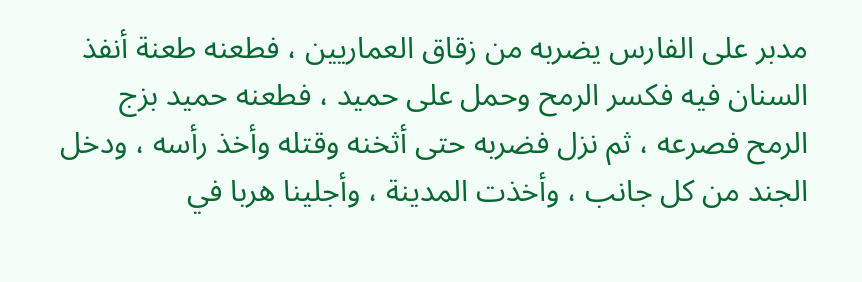مدبر على الفارس يضربه من زقاق العماريين ، فطعنه طعنة أنفذ السنان فيه فكسر الرمح وحمل على حميد ، فطعنه حميد بزج الرمح فصرعه ، ثم نزل فضربه حتى أثخنه وقتله وأخذ رأسه ، ودخل الجند من كل جانب ، وأخذت المدينة ، وأجلينا هربا في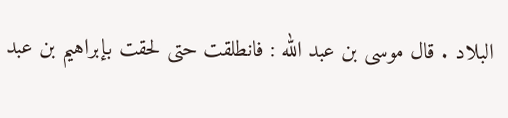البلاد . قال موسى بن عبد الله : فانطلقت حتى لحقت بإبراهيم بن عبد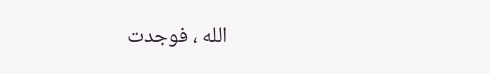الله ، فوجدت